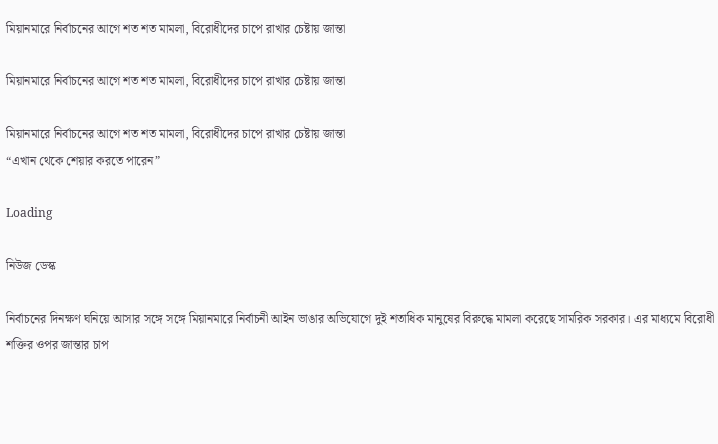মিয়ানমারে নির্বাচনের আগে শত শত মামলা, বিরোধীদের চাপে রাখার চেষ্টায় জান্তা

মিয়ানমারে নির্বাচনের আগে শত শত মামলা, বিরোধীদের চাপে রাখার চেষ্টায় জান্তা

মিয়ানমারে নির্বাচনের আগে শত শত মামলা, বিরোধীদের চাপে রাখার চেষ্টায় জান্তা
“এখান থেকে শেয়ার করতে পারেন”

Loading

নিউজ ডেস্ক

নির্বাচনের দিনক্ষণ ঘনিয়ে আসার সঙ্গে সঙ্গে মিয়ানমারে নির্বাচনী আইন ভাঙার অভিযোগে দুই শতাধিক মানুষের বিরুদ্ধে মামলা করেছে সামরিক সরকার। এর মাধ্যমে বিরোধী শক্তির ওপর জান্তার চাপ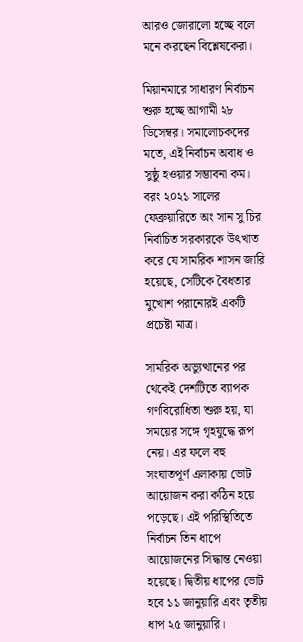আরও জোরালো হচ্ছে বলে মনে করছেন বিশ্লেষকেরা।

মিয়ানমারে সাধারণ নির্বাচন শুরু হচ্ছে আগামী ২৮ ডিসেম্বর। সমালোচকদের মতে, এই নির্বাচন অবাধ ও সুষ্ঠু হওয়ার সম্ভাবনা কম। বরং ২০২১ সালের ফেব্রুয়ারিতে অং সান সু চির নির্বাচিত সরকারকে উৎখাত করে যে সামরিক শাসন জারি হয়েছে, সেটিকে বৈধতার মুখোশ পরানোরই একটি প্রচেষ্টা মাত্র।

সামরিক অভ্যুত্থানের পর থেকেই দেশটিতে ব্যাপক গণবিরোধিতা শুরু হয়, যা সময়ের সঙ্গে গৃহযুদ্ধে রূপ নেয়। এর ফলে বহু সংঘাতপূর্ণ এলাকায় ভোট আয়োজন করা কঠিন হয়ে পড়েছে। এই পরিস্থিতিতে নির্বাচন তিন ধাপে আয়োজনের সিদ্ধান্ত নেওয়া হয়েছে। দ্বিতীয় ধাপের ভোট হবে ১১ জানুয়ারি এবং তৃতীয় ধাপ ২৫ জানুয়ারি।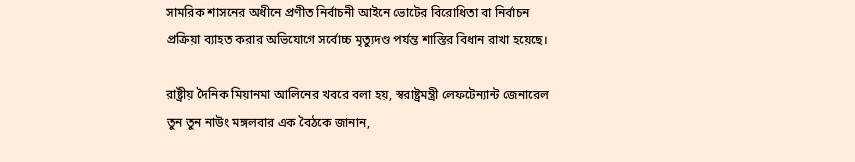সামরিক শাসনের অধীনে প্রণীত নির্বাচনী আইনে ভোটের বিরোধিতা বা নির্বাচন প্রক্রিয়া ব্যাহত করার অভিযোগে সর্বোচ্চ মৃত্যুদণ্ড পর্যন্ত শাস্তির বিধান রাখা হয়েছে।

রাষ্ট্রীয় দৈনিক মিয়ানমা আলিনের খবরে বলা হয়, স্বরাষ্ট্রমন্ত্রী লেফটেন্যান্ট জেনারেল তুন তুন নাউং মঙ্গলবার এক বৈঠকে জানান,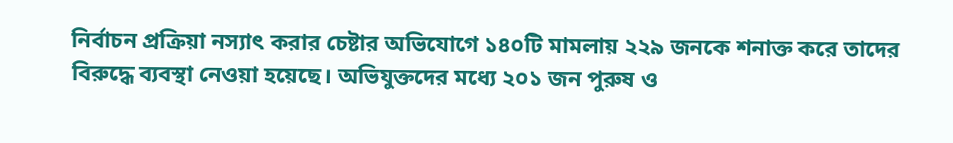নির্বাচন প্রক্রিয়া নস্যাৎ করার চেষ্টার অভিযোগে ১৪০টি মামলায় ২২৯ জনকে শনাক্ত করে তাদের বিরুদ্ধে ব্যবস্থা নেওয়া হয়েছে। অভিযুক্তদের মধ্যে ২০১ জন পুরুষ ও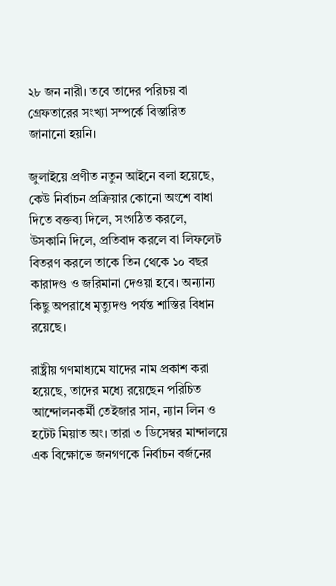২৮ জন নারী। তবে তাদের পরিচয় বা গ্রেফতারের সংখ্যা সম্পর্কে বিস্তারিত জানানো হয়নি।

জুলাইয়ে প্রণীত নতুন আইনে বলা হয়েছে, কেউ নির্বাচন প্রক্রিয়ার কোনো অংশে বাধা দিতে বক্তব্য দিলে, সংগঠিত করলে, উসকানি দিলে, প্রতিবাদ করলে বা লিফলেট বিতরণ করলে তাকে তিন থেকে ১০ বছর কারাদণ্ড ও জরিমানা দেওয়া হবে। অন্যান্য কিছু অপরাধে মৃত্যুদণ্ড পর্যন্ত শাস্তির বিধান রয়েছে।

রাষ্ট্রীয় গণমাধ্যমে যাদের নাম প্রকাশ করা হয়েছে, তাদের মধ্যে রয়েছেন পরিচিত আন্দোলনকর্মী তেইজার সান, ন্যান লিন ও হটেট মিয়াত অং। তারা ৩ ডিসেম্বর মান্দালয়ে এক বিক্ষোভে জনগণকে নির্বাচন বর্জনের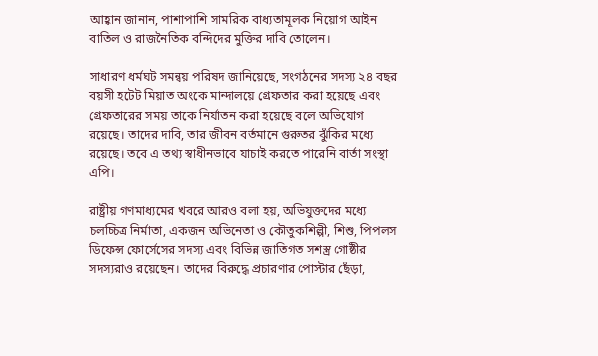আহ্বান জানান, পাশাপাশি সামরিক বাধ্যতামূলক নিয়োগ আইন বাতিল ও রাজনৈতিক বন্দিদের মুক্তির দাবি তোলেন।

সাধারণ ধর্মঘট সমন্বয় পরিষদ জানিয়েছে, সংগঠনের সদস্য ২৪ বছর বয়সী হটেট মিয়াত অংকে মান্দালয়ে গ্রেফতার করা হয়েছে এবং গ্রেফতারের সময় তাকে নির্যাতন করা হয়েছে বলে অভিযোগ রয়েছে। তাদের দাবি, তার জীবন বর্তমানে গুরুতর ঝুঁকির মধ্যে রয়েছে। তবে এ তথ্য স্বাধীনভাবে যাচাই করতে পারেনি বার্তা সংস্থা এপি।

রাষ্ট্রীয় গণমাধ্যমের খবরে আরও বলা হয়, অভিযুক্তদের মধ্যে চলচ্চিত্র নির্মাতা, একজন অভিনেতা ও কৌতুকশিল্পী, শিশু, পিপলস ডিফেন্স ফোর্সেসের সদস্য এবং বিভিন্ন জাতিগত সশস্ত্র গোষ্ঠীর সদস্যরাও রয়েছেন। তাদের বিরুদ্ধে প্রচারণার পোস্টার ছেঁড়া,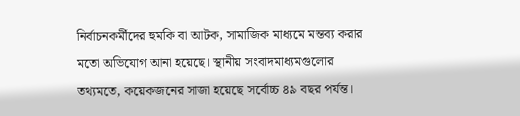নির্বাচনকর্মীদের হুমকি বা আটক, সামাজিক মাধ্যমে মন্তব্য করার মতো অভিযোগ আনা হয়েছে। স্থানীয় সংবাদমাধ্যমগুলোর তথ্যমতে, কয়েকজনের সাজা হয়েছে সর্বোচ্চ ৪৯ বছর পর্যন্ত।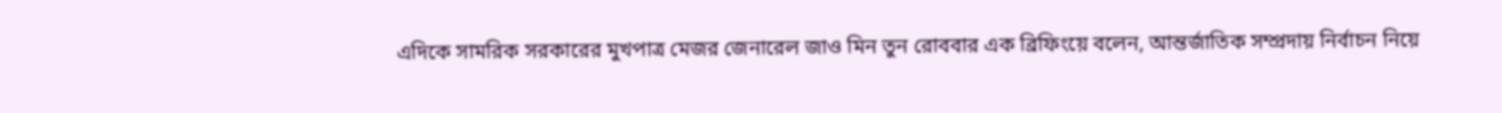এদিকে সামরিক সরকারের মুখপাত্র মেজর জেনারেল জাও মিন তুন রোববার এক ব্রিফিংয়ে বলেন, আন্তর্জাতিক সম্প্রদায় নির্বাচন নিয়ে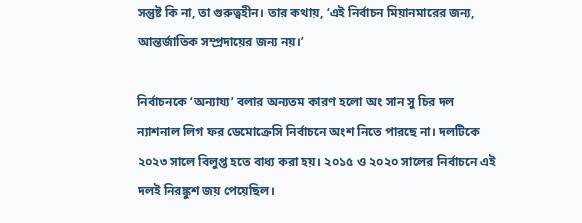সন্তুষ্ট কি না, তা গুরুত্বহীন। তার কথায়, ‘এই নির্বাচন মিয়ানমারের জন্য, আন্তর্জাতিক সম্প্রদায়ের জন্য নয়।’

নির্বাচনকে ‘অন্যায্য’ বলার অন্যতম কারণ হলো অং সান সু চির দল ন্যাশনাল লিগ ফর ডেমোক্রেসি নির্বাচনে অংশ নিতে পারছে না। দলটিকে ২০২৩ সালে বিলুপ্ত হতে বাধ্য করা হয়। ২০১৫ ও ২০২০ সালের নির্বাচনে এই দলই নিরঙ্কুশ জয় পেয়েছিল।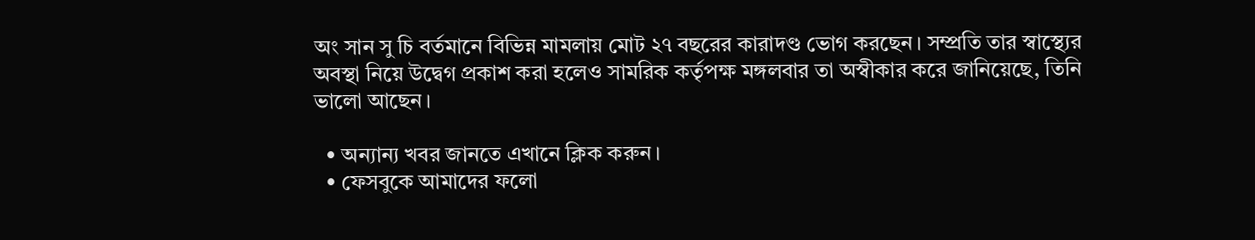অং সান সু চি বর্তমানে বিভিন্ন মামলায় মোট ২৭ বছরের কারাদণ্ড ভোগ করছেন। সম্প্রতি তার স্বাস্থ্যের অবস্থা নিয়ে উদ্বেগ প্রকাশ করা হলেও সামরিক কর্তৃপক্ষ মঙ্গলবার তা অস্বীকার করে জানিয়েছে, তিনি ভালো আছেন।

  • অন্যান্য খবর জানতে এখানে ক্লিক করুন।
  • ফেসবুকে আমাদের ফলো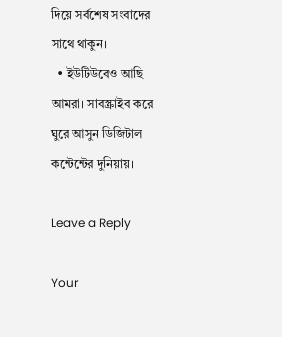দিয়ে সর্বশেষ সংবাদের সাথে থাকুন।
  • ইউটিউবেও আছি আমরা। সাবস্ক্রাইব করে ঘুরে আসুন ডিজিটাল  কন্টেন্টের দুনিয়ায়।

Leave a Reply

Your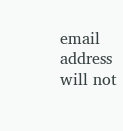email address will not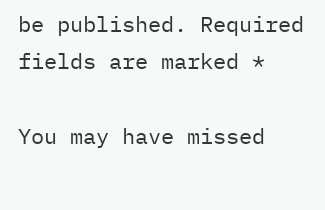be published. Required fields are marked *

You may have missed